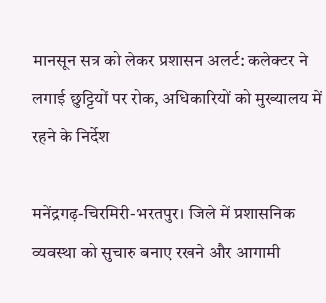मानसून सत्र को लेकर प्रशासन अलर्ट: कलेक्टर ने लगाई छुट्टियों पर रोक, अधिकारियों को मुख्यालय में रहने के निर्देश

मनेंद्रगढ़-चिरमिरी-भरतपुर। जिले में प्रशासनिक व्यवस्था को सुचारु बनाए रखने और आगामी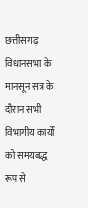छत्तीसगढ़ विधानसभा के मानसून सत्र के दौरान सभी विभागीय कार्यों को समयबद्ध रूप से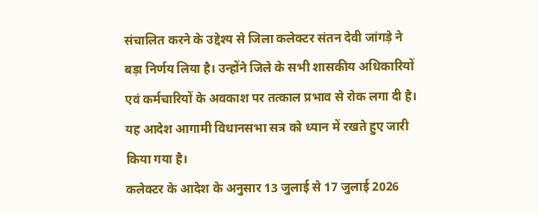संचालित करने के उद्देश्य से जिला कलेक्टर संतन देवी जांगड़े ने बड़ा निर्णय लिया है। उन्होंने जिले के सभी शासकीय अधिकारियों एवं कर्मचारियों के अवकाश पर तत्काल प्रभाव से रोक लगा दी है। यह आदेश आगामी विधानसभा सत्र को ध्यान में रखते हुए जारी किया गया है।
कलेक्टर के आदेश के अनुसार 13 जुलाई से 17 जुलाई 2026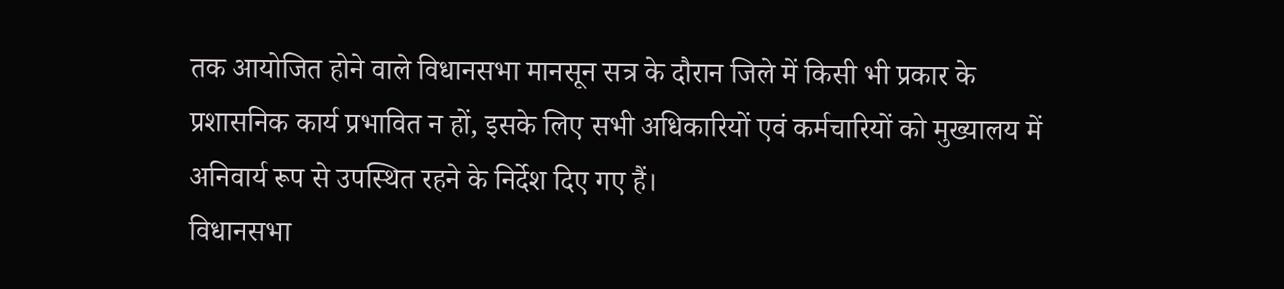तक आयोजित होने वाले विधानसभा मानसून सत्र के दौरान जिले में किसी भी प्रकार के प्रशासनिक कार्य प्रभावित न हों, इसके लिए सभी अधिकारियों एवं कर्मचारियों को मुख्यालय में अनिवार्य रूप से उपस्थित रहने के निर्देश दिए गए हैं।
विधानसभा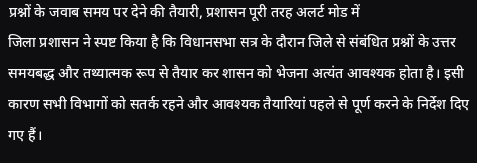प्रश्नों के जवाब समय पर देने की तैयारी, प्रशासन पूरी तरह अलर्ट मोड में
जिला प्रशासन ने स्पष्ट किया है कि विधानसभा सत्र के दौरान जिले से संबंधित प्रश्नों के उत्तर समयबद्ध और तथ्यात्मक रूप से तैयार कर शासन को भेजना अत्यंत आवश्यक होता है। इसी कारण सभी विभागों को सतर्क रहने और आवश्यक तैयारियां पहले से पूर्ण करने के निर्देश दिए गए हैं।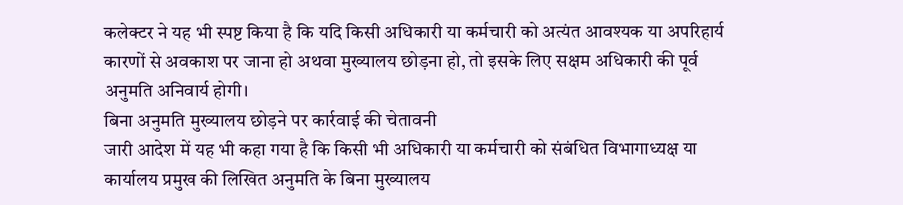कलेक्टर ने यह भी स्पष्ट किया है कि यदि किसी अधिकारी या कर्मचारी को अत्यंत आवश्यक या अपरिहार्य कारणों से अवकाश पर जाना हो अथवा मुख्यालय छोड़ना हो, तो इसके लिए सक्षम अधिकारी की पूर्व अनुमति अनिवार्य होगी।
बिना अनुमति मुख्यालय छोड़ने पर कार्रवाई की चेतावनी
जारी आदेश में यह भी कहा गया है कि किसी भी अधिकारी या कर्मचारी को संबंधित विभागाध्यक्ष या कार्यालय प्रमुख की लिखित अनुमति के बिना मुख्यालय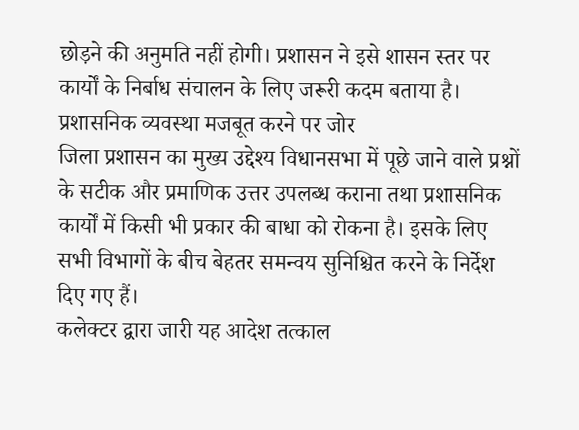छोड़ने की अनुमति नहीं होगी। प्रशासन ने इसे शासन स्तर पर कार्यों के निर्बाध संचालन के लिए जरूरी कदम बताया है।
प्रशासनिक व्यवस्था मजबूत करने पर जोर
जिला प्रशासन का मुख्य उद्देश्य विधानसभा में पूछे जाने वाले प्रश्नों के सटीक और प्रमाणिक उत्तर उपलब्ध कराना तथा प्रशासनिक कार्यों में किसी भी प्रकार की बाधा को रोकना है। इसके लिए सभी विभागों के बीच बेहतर समन्वय सुनिश्चित करने के निर्देश दिए गए हैं।
कलेक्टर द्वारा जारी यह आदेश तत्काल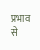प्रभाव से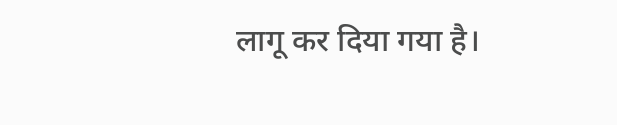लागू कर दिया गया है।